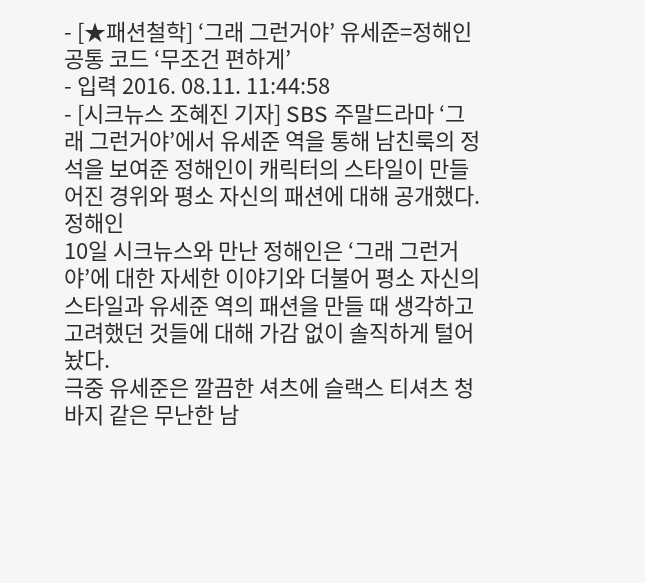- [★패션철학] ‘그래 그런거야’ 유세준=정해인 공통 코드 ‘무조건 편하게’
- 입력 2016. 08.11. 11:44:58
- [시크뉴스 조혜진 기자] SBS 주말드라마 ‘그래 그런거야’에서 유세준 역을 통해 남친룩의 정석을 보여준 정해인이 캐릭터의 스타일이 만들어진 경위와 평소 자신의 패션에 대해 공개했다.
정해인
10일 시크뉴스와 만난 정해인은 ‘그래 그런거야’에 대한 자세한 이야기와 더불어 평소 자신의 스타일과 유세준 역의 패션을 만들 때 생각하고 고려했던 것들에 대해 가감 없이 솔직하게 털어놨다.
극중 유세준은 깔끔한 셔츠에 슬랙스 티셔츠 청바지 같은 무난한 남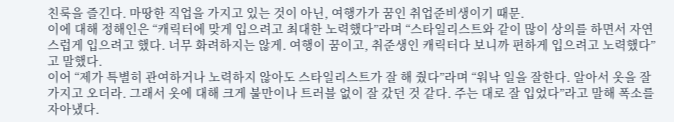친룩을 즐긴다. 마땅한 직업을 가지고 있는 것이 아닌, 여행가가 꿈인 취업준비생이기 때문.
이에 대해 정해인은 “캐릭터에 맞게 입으려고 최대한 노력했다”라며 “스타일리스트와 같이 많이 상의를 하면서 자연스럽게 입으려고 했다. 너무 화려하지는 않게. 여행이 꿈이고, 취준생인 캐릭터다 보니까 편하게 입으려고 노력했다”고 말했다.
이어 “제가 특별히 관여하거나 노력하지 않아도 스타일리스트가 잘 해 줬다”라며 “워낙 일을 잘한다. 알아서 옷을 잘 가지고 오더라. 그래서 옷에 대해 크게 불만이나 트러블 없이 잘 갔던 것 같다. 주는 대로 잘 입었다”라고 말해 폭소를 자아냈다.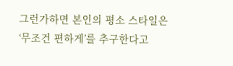그런가하면 본인의 평소 스타일은 ‘무조건 편하게’를 추구한다고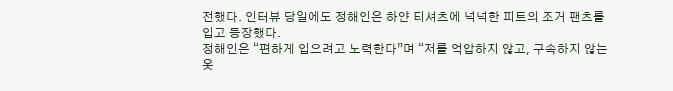전했다. 인터뷰 당일에도 정해인은 하얀 티셔츠에 넉넉한 피트의 조거 팬츠를 입고 등장했다.
정해인은 “편하게 입으려고 노력한다”며 “저를 억압하지 않고, 구속하지 않는 옷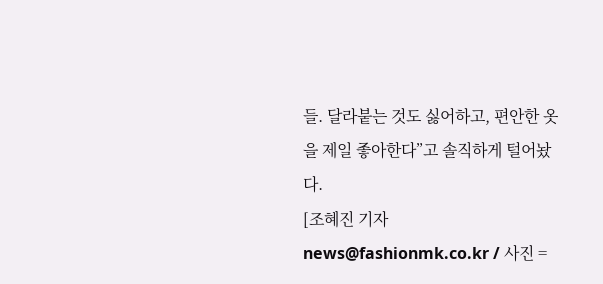들. 달라붙는 것도 싫어하고, 편안한 옷을 제일 좋아한다”고 솔직하게 털어놨다.
[조혜진 기자 news@fashionmk.co.kr / 사진 =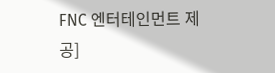FNC 엔터테인먼트 제공]